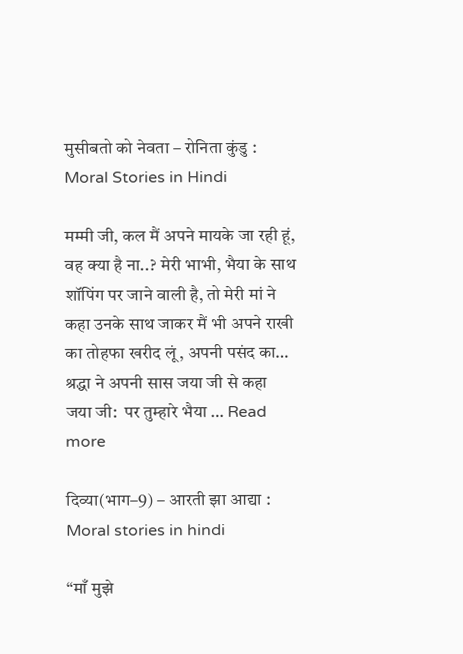मुसीबतो को नेवता – रोनिता कुंडु : Moral Stories in Hindi

मम्मी जी, कल मैं अपने मायके जा रही हूं, वह क्या है ना..? मेरी भाभी, भैया के साथ शॉपिंग पर जाने वाली है, तो मेरी मां ने कहा उनके साथ जाकर मैं भी अपने राखी का तोहफा खरीद लूं, अपनी पसंद का… श्रद्धा ने अपनी सास जया जी से कहा  जया जी:  पर तुम्हारे भैया … Read more

दिव्या(भाग–9) – आरती झा आद्या : Moral stories in hindi

“माँ मुझे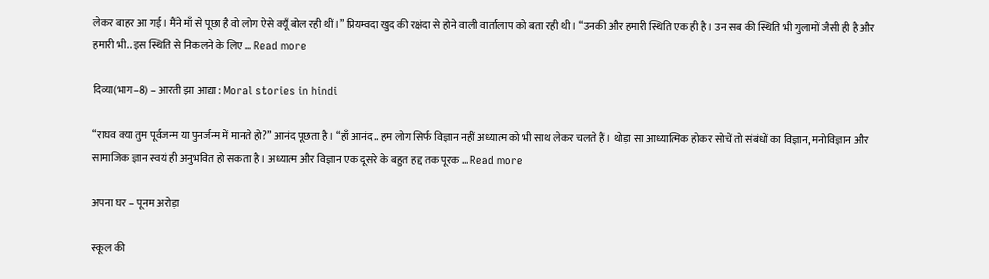लेकर बाहर आ गई। मैंने माँ से पूछा है वो लोग ऐसे क्यूँ बोल रही थीं।” प्रियम्वदा खुद की रक्षंदा से होने वाली वार्तालाप को बता रही थी। “उनकी और हमारी स्थिति एक ही है। उन सब की स्थिति भी गुलामों जैसी ही है और हमारी भी.. इस स्थिति से निकलने के लिए … Read more

दिव्या(भाग–8) – आरती झा आद्या : Moral stories in hindi

“राघव क्या तुम पूर्वजन्म या पुनर्जन्म में मानते हो?” आनंद पूछता है। “हाँ आनंद.. हम लोग सिर्फ विज्ञान नहीं अध्यात्म को भी साथ लेकर चलते हैं। थोड़ा सा आध्यात्मिक होकर सोचें तो संबंधों का विज्ञान, मनोविज्ञान और सामाजिक ज्ञान स्वयं ही अनुभवित हो सकता है। अध्यात्म और विज्ञान एक दूसरे के बहुत हद्द तक पूरक … Read more

अपना घर – पूनम अरोड़ा

स्कूल की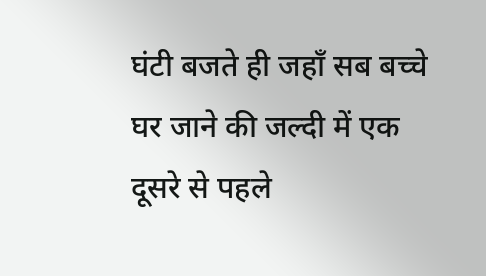घंटी बजते ही जहाँ सब बच्चे घर जाने की जल्दी में एक दूसरे से पहले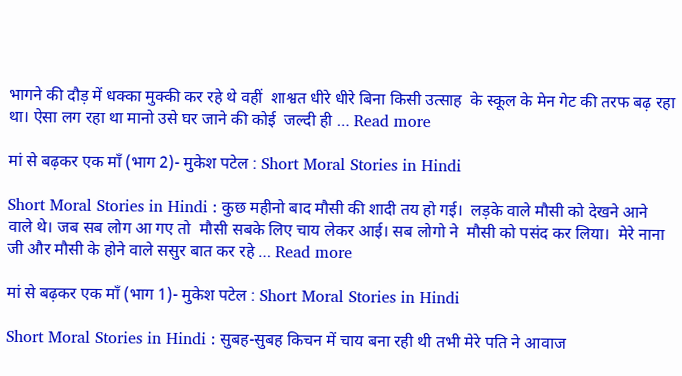भागने की दौड़ में धक्का मुक्की कर रहे थे वहीं  शाश्वत धीरे धीरे बिना किसी उत्साह  के स्कूल के मेन गेट की तरफ बढ़ रहा था। ऐसा लग रहा था मानो उसे घर जाने की कोई  जल्दी ही … Read more

मां से बढ़कर एक माँ (भाग 2)- मुकेश पटेल : Short Moral Stories in Hindi

Short Moral Stories in Hindi : कुछ महीनो बाद मौसी की शादी तय हो गई।  लड़के वाले मौसी को देखने आने वाले थे। जब सब लोग आ गए तो  मौसी सबके लिए चाय लेकर आई। सब लोगो ने  मौसी को पसंद कर लिया।  मेरे नाना जी और मौसी के होने वाले ससुर बात कर रहे … Read more

मां से बढ़कर एक माँ (भाग 1)- मुकेश पटेल : Short Moral Stories in Hindi

Short Moral Stories in Hindi : सुबह-सुबह किचन में चाय बना रही थी तभी मेरे पति ने आवाज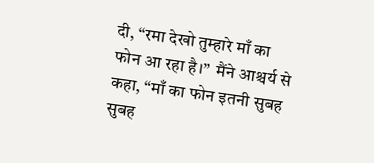दी, “रमा देखो तुम्हारे माँ का फोन आ रहा है।”  मैंने आश्चर्य से कहा, “माँ का फोन इतनी सुबह सुबह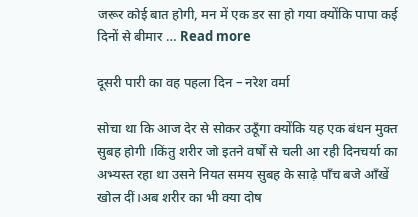जरूर कोई बात होगी, मन में एक डर सा हो गया क्योंकि पापा कई दिनों से बीमार … Read more

दूसरी पारी का वह पहला दिन – नरेश वर्मा

सोचा था कि आज देर से सोकर उठूँगा क्योंकि यह एक बंधन मुक्त सुबह होगी ।किंतु शरीर जो इतने वर्षों से चली आ रही दिनचर्या का अभ्यस्त रहा था उसने नियत समय सुबह के साढ़े पाँच बजे आँखें खोल दीं।अब शरीर का भी क्या दोष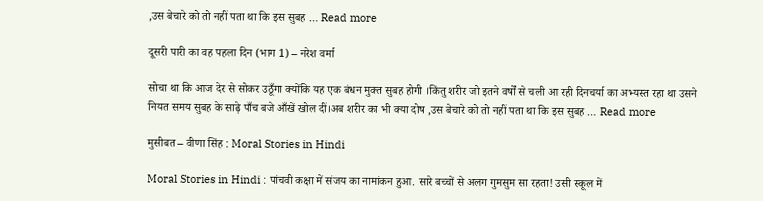,उस बेचारे को तो नहीं पता था कि इस सुबह … Read more

दूसरी पारी का वह पहला दिन (भाग 1) – नरेश वर्मा

सोचा था कि आज देर से सोकर उठूँगा क्योंकि यह एक बंधन मुक्त सुबह होगी ।किंतु शरीर जो इतने वर्षों से चली आ रही दिनचर्या का अभ्यस्त रहा था उसने नियत समय सुबह के साढ़े पाँच बजे आँखें खोल दीं।अब शरीर का भी क्या दोष ,उस बेचारे को तो नहीं पता था कि इस सुबह … Read more

मुसीबत – वीणा सिंह : Moral Stories in Hindi

Moral Stories in Hindi : पांचवी कक्षा में संजय का नामांकन हुआ. सारे बच्चों से अलग गुमसुम सा रहता! उसी स्कूल में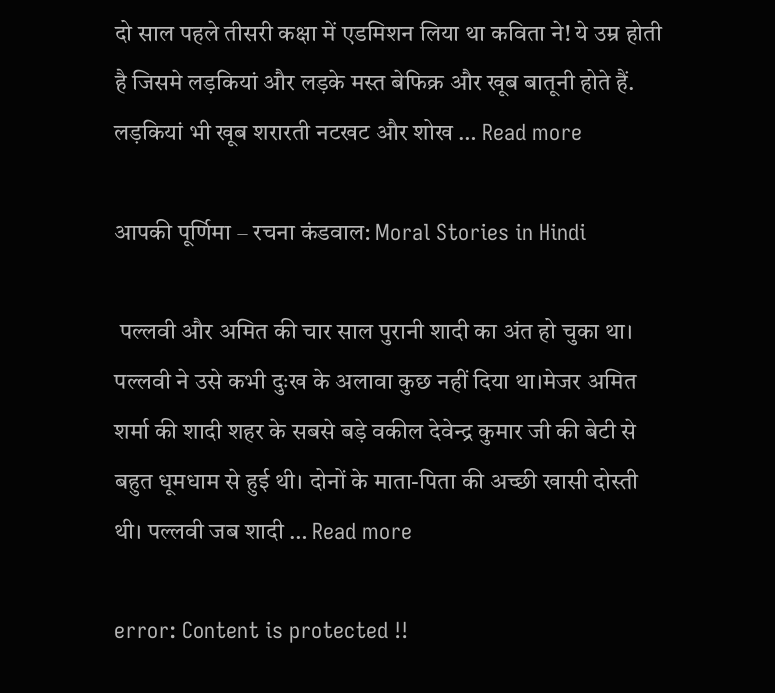दो साल पहले तीसरी कक्षा में एडमिशन लिया था कविता ने! ये उम्र होती है जिसमे लड़कियां और लड़के मस्त बेफिक्र और खूब बातूनी होते हैं. लड़कियां भी खूब शरारती नटखट और शोख … Read more

आपकी पूर्णिमा – रचना कंडवाल: Moral Stories in Hindi

 पल्लवी और अमित की चार साल पुरानी शादी का अंत हो चुका था। पल्लवी ने उसे कभी दुःख के अलावा कुछ नहीं दिया था।मेजर अमित शर्मा की शादी शहर के सबसे बड़े वकील देवेन्द्र कुमार जी की बेटी से बहुत धूमधाम से हुई थी। दोनों के माता-पिता की अच्छी खासी दोस्ती थी। पल्लवी जब शादी … Read more

error: Content is protected !!